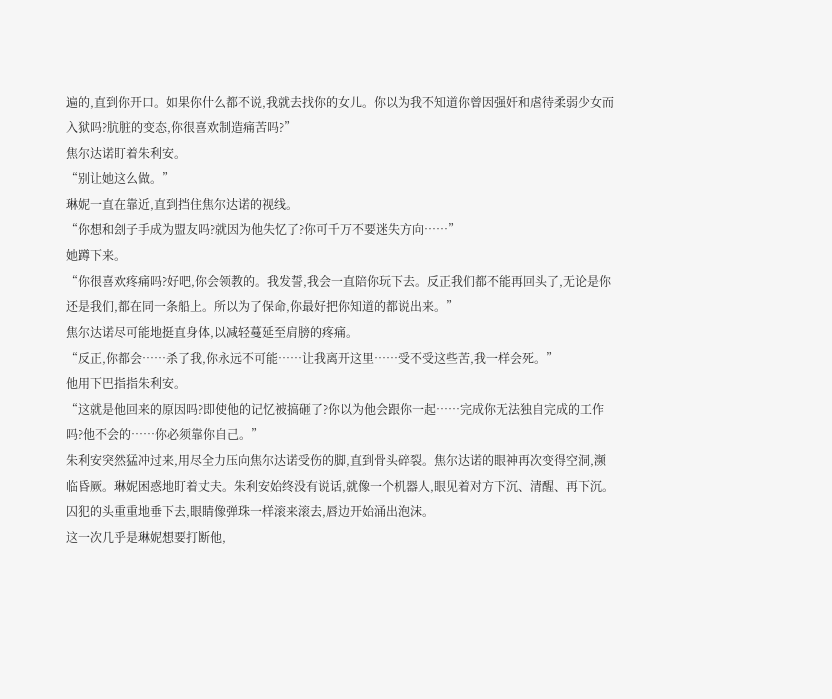遍的,直到你开口。如果你什么都不说,我就去找你的女儿。你以为我不知道你曾因强奸和虐待柔弱少女而入狱吗?肮脏的变态,你很喜欢制造痛苦吗?”
焦尔达诺盯着朱利安。
“别让她这么做。”
琳妮一直在靠近,直到挡住焦尔达诺的视线。
“你想和刽子手成为盟友吗?就因为他失忆了?你可千万不要迷失方向……”
她蹲下来。
“你很喜欢疼痛吗?好吧,你会领教的。我发誓,我会一直陪你玩下去。反正我们都不能再回头了,无论是你还是我们,都在同一条船上。所以为了保命,你最好把你知道的都说出来。”
焦尔达诺尽可能地挺直身体,以减轻蔓延至肩膀的疼痛。
“反正,你都会……杀了我,你永远不可能……让我离开这里……受不受这些苦,我一样会死。”
他用下巴指指朱利安。
“这就是他回来的原因吗?即使他的记忆被搞砸了?你以为他会跟你一起……完成你无法独自完成的工作吗?他不会的……你必须靠你自己。”
朱利安突然猛冲过来,用尽全力压向焦尔达诺受伤的脚,直到骨头碎裂。焦尔达诺的眼神再次变得空洞,濒临昏厥。琳妮困惑地盯着丈夫。朱利安始终没有说话,就像一个机器人,眼见着对方下沉、清醒、再下沉。囚犯的头重重地垂下去,眼睛像弹珠一样滚来滚去,唇边开始涌出泡沫。
这一次几乎是琳妮想要打断他,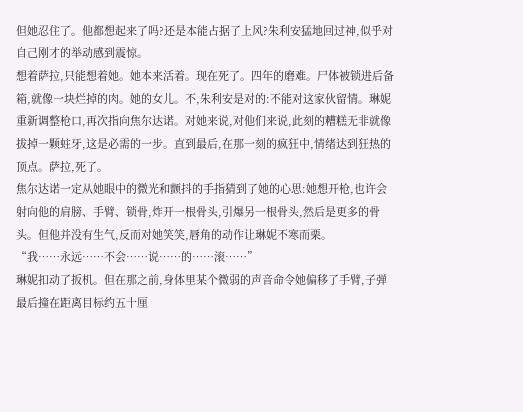但她忍住了。他都想起来了吗?还是本能占据了上风?朱利安猛地回过神,似乎对自己刚才的举动感到震惊。
想着萨拉,只能想着她。她本来活着。现在死了。四年的磨难。尸体被锁进后备箱,就像一块烂掉的肉。她的女儿。不,朱利安是对的:不能对这家伙留情。琳妮重新调整枪口,再次指向焦尔达诺。对她来说,对他们来说,此刻的糟糕无非就像拔掉一颗蛀牙,这是必需的一步。直到最后,在那一刻的疯狂中,情绪达到狂热的顶点。萨拉,死了。
焦尔达诺一定从她眼中的微光和颤抖的手指猜到了她的心思:她想开枪,也许会射向他的肩膀、手臂、锁骨,炸开一根骨头,引爆另一根骨头,然后是更多的骨头。但他并没有生气,反而对她笑笑,唇角的动作让琳妮不寒而栗。
“我……永远……不会……说……的……滚……”
琳妮扣动了扳机。但在那之前,身体里某个微弱的声音命令她偏移了手臂,子弹最后撞在距离目标约五十厘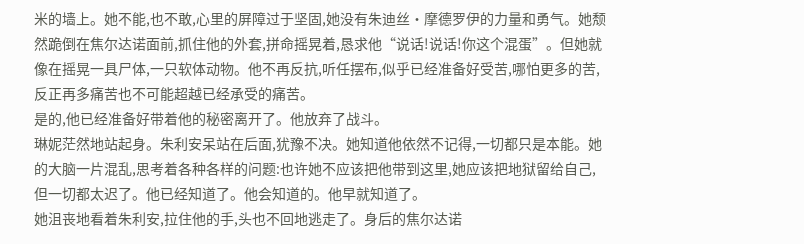米的墙上。她不能,也不敢,心里的屏障过于坚固,她没有朱迪丝·摩德罗伊的力量和勇气。她颓然跪倒在焦尔达诺面前,抓住他的外套,拼命摇晃着,恳求他“说话!说话!你这个混蛋”。但她就像在摇晃一具尸体,一只软体动物。他不再反抗,听任摆布,似乎已经准备好受苦,哪怕更多的苦,反正再多痛苦也不可能超越已经承受的痛苦。
是的,他已经准备好带着他的秘密离开了。他放弃了战斗。
琳妮茫然地站起身。朱利安呆站在后面,犹豫不决。她知道他依然不记得,一切都只是本能。她的大脑一片混乱,思考着各种各样的问题:也许她不应该把他带到这里,她应该把地狱留给自己,但一切都太迟了。他已经知道了。他会知道的。他早就知道了。
她沮丧地看着朱利安,拉住他的手,头也不回地逃走了。身后的焦尔达诺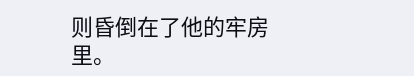则昏倒在了他的牢房里。